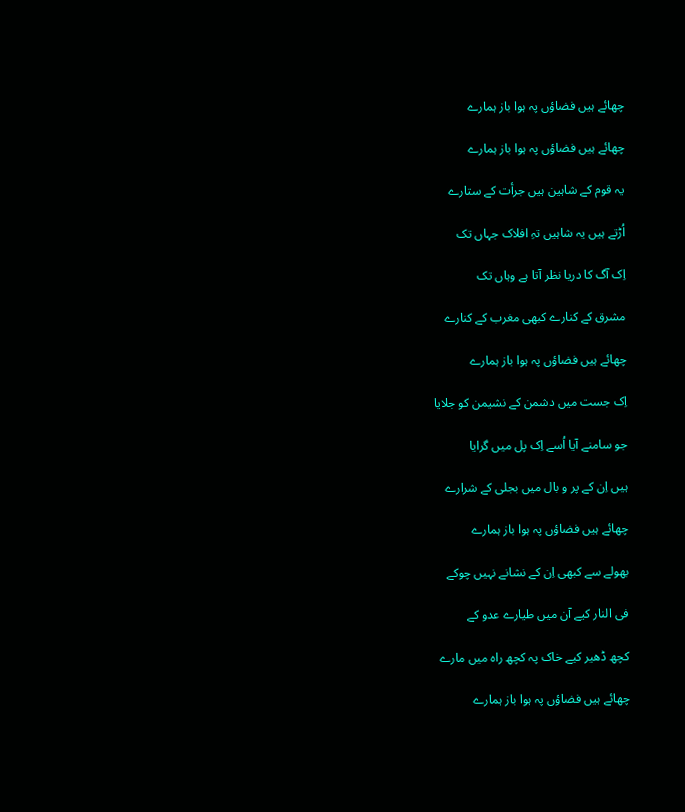چھائے ہیں فضاؤں پہ ہوا باز ہمارے

چھائے ہیں فضاؤں پہ ہوا باز ہمارے

یہ قوم کے شاہین ہیں جرأت کے ستارے

اُڑتے ہیں یہ شاہیں تہِ افلاک جہاں تک

اِک آگ کا دریا نظر آتا ہے وہاں تک

مشرق کے کنارے کبھی مغرب کے کنارے

چھائے ہیں فضاؤں پہ ہوا باز ہمارے

اِک جست میں دشمن کے نشیمن کو جلایا

جو سامنے آیا اُسے اِک پل میں گرایا

ہیں اِن کے پر و بال میں بجلی کے شرارے

چھائے ہیں فضاؤں پہ ہوا باز ہمارے

بھولے سے کبھی اِن کے نشانے نہیں چوکے

فی النار کیے آن میں طیارے عدو کے

کچھ ڈھیر کیے خاک پہ کچھ راہ میں مارے

چھائے ہیں فضاؤں پہ ہوا باز ہمارے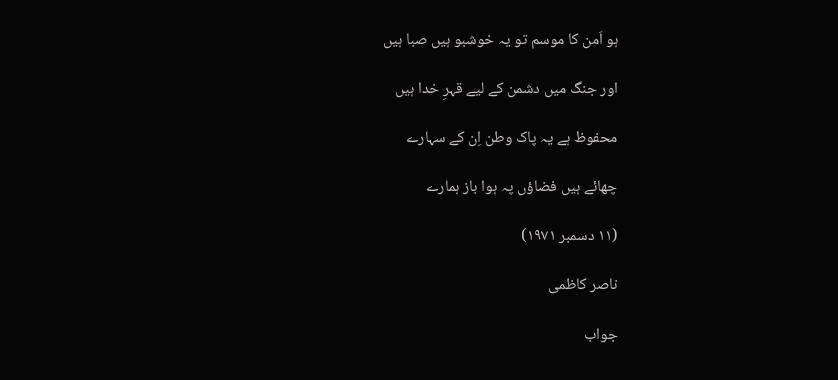ہو اَمن کا موسم تو یہ خوشبو ہیں صبا ہیں

اور جنگ میں دشمن کے لیے قہرِ خدا ہیں

محفوظ ہے یہ پاک وطن اِن کے سہارے

چھائے ہیں فضاؤں پہ ہوا باز ہمارے

(۱۱ دسمبر ۱۹۷۱)

ناصر کاظمی

جواب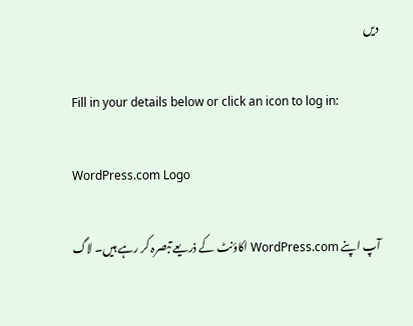دیں

Fill in your details below or click an icon to log in:

WordPress.com Logo

آپ اپنے WordPress.com اکاؤنٹ کے ذریعے تبصرہ کر رہے ہیں۔ لاگ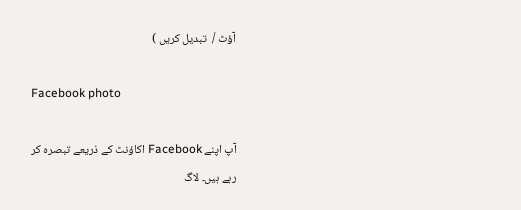آؤٹ /  تبدیل کریں )

Facebook photo

آپ اپنے Facebook اکاؤنٹ کے ذریعے تبصرہ کر رہے ہیں۔ لاگ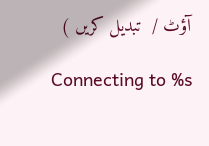آؤٹ /  تبدیل کریں )

Connecting to %s